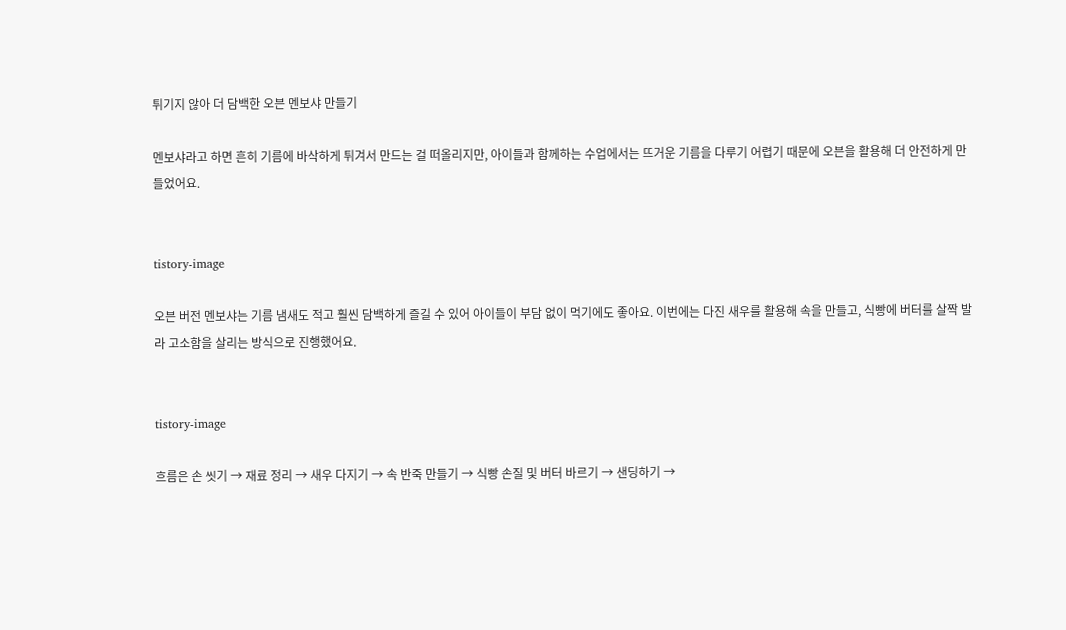튀기지 않아 더 담백한 오븐 멘보샤 만들기

멘보샤라고 하면 흔히 기름에 바삭하게 튀겨서 만드는 걸 떠올리지만, 아이들과 함께하는 수업에서는 뜨거운 기름을 다루기 어렵기 때문에 오븐을 활용해 더 안전하게 만들었어요.


tistory-image

오븐 버전 멘보샤는 기름 냄새도 적고 훨씬 담백하게 즐길 수 있어 아이들이 부담 없이 먹기에도 좋아요. 이번에는 다진 새우를 활용해 속을 만들고, 식빵에 버터를 살짝 발라 고소함을 살리는 방식으로 진행했어요.


tistory-image

흐름은 손 씻기 → 재료 정리 → 새우 다지기 → 속 반죽 만들기 → 식빵 손질 및 버터 바르기 → 샌딩하기 →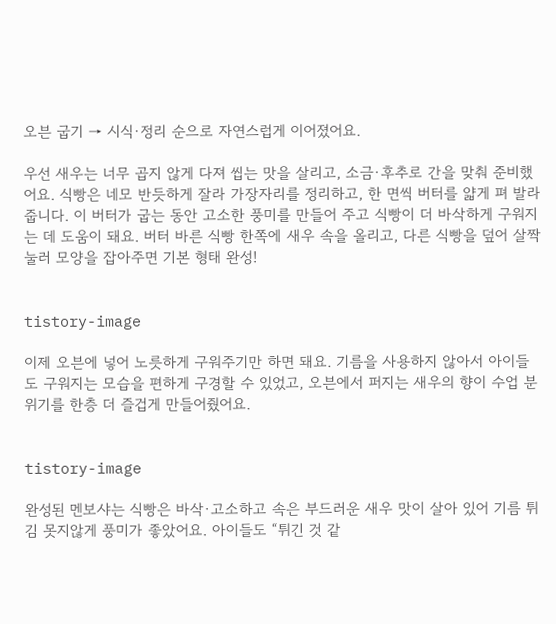오븐 굽기 → 시식·정리 순으로 자연스럽게 이어졌어요.

우선 새우는 너무 곱지 않게 다져 씹는 맛을 살리고, 소금·후추로 간을 맞춰 준비했어요. 식빵은 네모 반듯하게 잘라 가장자리를 정리하고, 한 면씩 버터를 얇게 펴 발라줍니다. 이 버터가 굽는 동안 고소한 풍미를 만들어 주고 식빵이 더 바삭하게 구워지는 데 도움이 돼요. 버터 바른 식빵 한쪽에 새우 속을 올리고, 다른 식빵을 덮어 살짝 눌러 모양을 잡아주면 기본 형태 완성!


tistory-image

이제 오븐에 넣어 노릇하게 구워주기만 하면 돼요. 기름을 사용하지 않아서 아이들도 구워지는 모습을 편하게 구경할 수 있었고, 오븐에서 퍼지는 새우의 향이 수업 분위기를 한층 더 즐겁게 만들어줬어요.


tistory-image

완성된 멘보샤는 식빵은 바삭·고소하고 속은 부드러운 새우 맛이 살아 있어 기름 튀김 못지않게 풍미가 좋았어요. 아이들도 “튀긴 것 같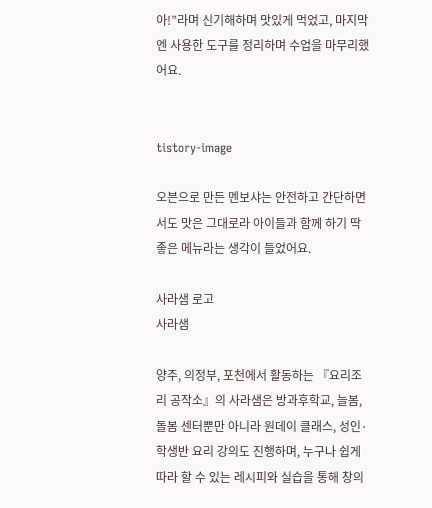아!”라며 신기해하며 맛있게 먹었고, 마지막엔 사용한 도구를 정리하며 수업을 마무리했어요.


tistory-image

오븐으로 만든 멘보샤는 안전하고 간단하면서도 맛은 그대로라 아이들과 함께 하기 딱 좋은 메뉴라는 생각이 들었어요.

사라샘 로고
사라샘

양주, 의정부, 포천에서 활동하는 『요리조리 공작소』의 사라샘은 방과후학교, 늘봄, 돌봄 센터뿐만 아니라 원데이 클래스, 성인·학생반 요리 강의도 진행하며, 누구나 쉽게 따라 할 수 있는 레시피와 실습을 통해 창의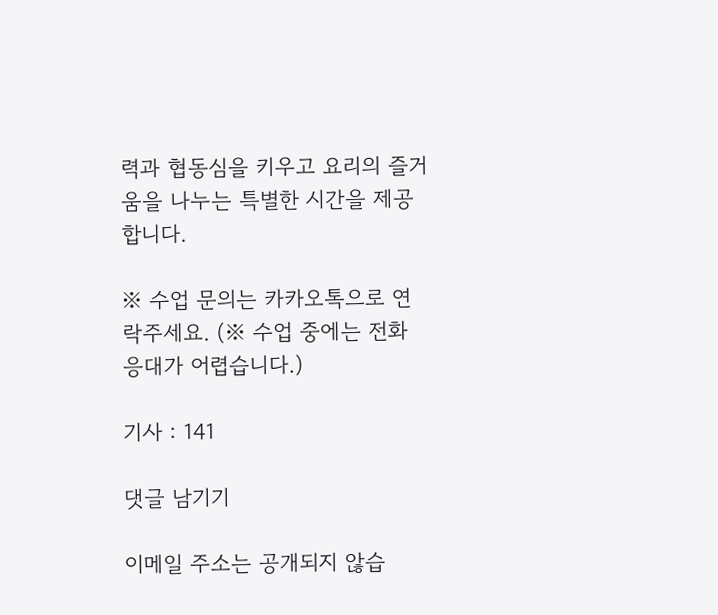력과 협동심을 키우고 요리의 즐거움을 나누는 특별한 시간을 제공합니다.

※ 수업 문의는 카카오톡으로 연락주세요. (※ 수업 중에는 전화 응대가 어렵습니다.)

기사 : 141

댓글 남기기

이메일 주소는 공개되지 않습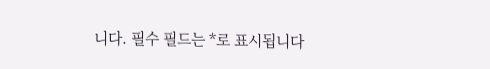니다. 필수 필드는 *로 표시됩니다